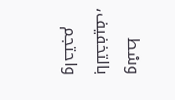وسْط بالتخفيف، واحتجم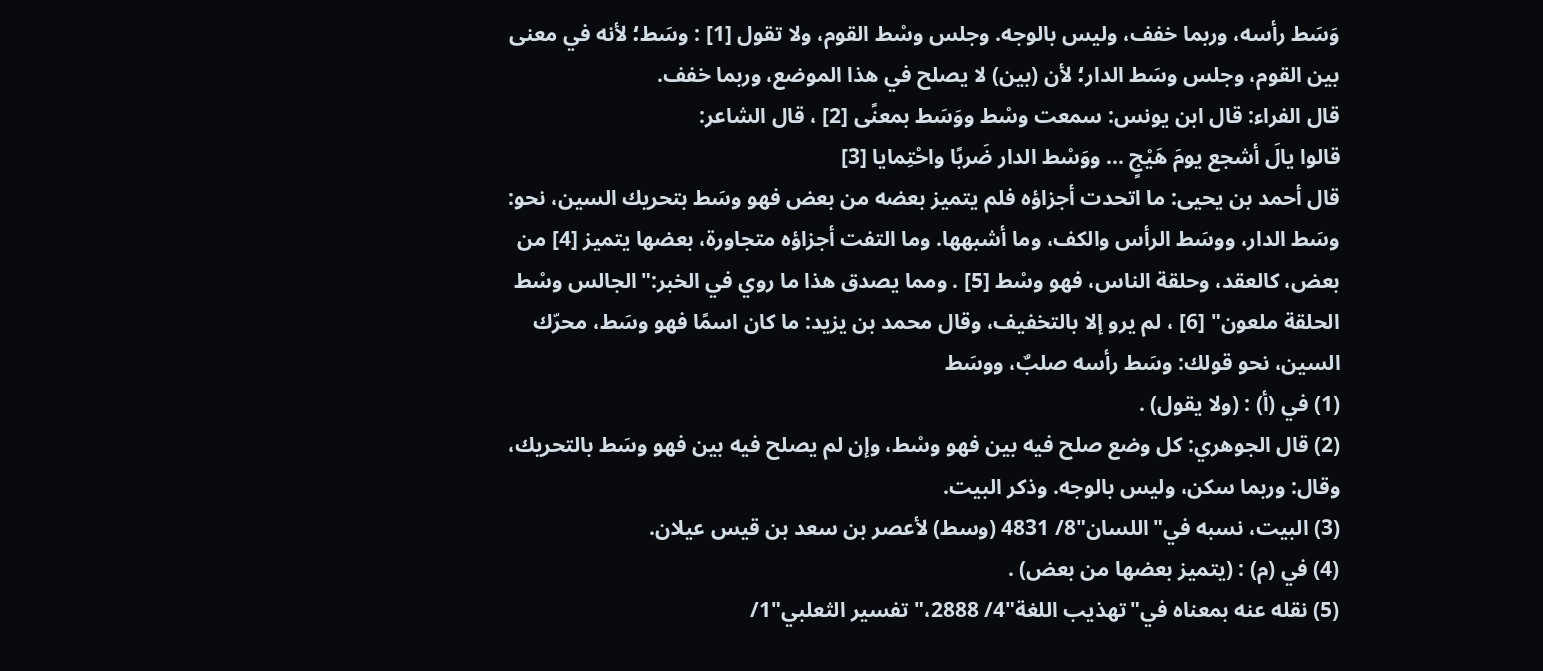وَسَط رأسه، وربما خفف، وليس بالوجه. وجلس وسْط القوم، ولا تقول [1] : وسَط؛ لأنه في معنى بين القوم، وجلس وسَط الدار؛ لأن (بين) لا يصلح في هذا الموضع، وربما خفف.
قال الفراء: قال ابن يونس: سمعت وسْط ووَسَط بمعنًى [2] ، قال الشاعر:
قالوا يالَ أشجع يومَ هَيْجٍ ... ووَسْط الدار ضَربًا واحْتِمايا [3]
قال أحمد بن يحيى: ما اتحدت أجزاؤه فلم يتميز بعضه من بعض فهو وسَط بتحريك السين، نحو: وسَط الدار، ووسَط الرأس والكف، وما أشبهها. وما التفت أجزاؤه متجاورة، بعضها يتميز [4] من بعض، كالعقد، وحلقة الناس، فهو وسْط [5] . ومما يصدق هذا ما روي في الخبر:"الجالس وسْط الحلقة ملعون" [6] ، لم يرو إلا بالتخفيف، وقال محمد بن يزيد: ما كان اسمًا فهو وسَط، محرّك السين، نحو قولك: وسَط رأسه صلبٌ، ووسَط
(1) في (أ) : (ولا يقول) .
(2) قال الجوهري: كل وضع صلح فيه بين فهو وسْط، وإن لم يصلح فيه بين فهو وسَط بالتحريك، وقال: وربما سكن، وليس بالوجه. وذكر البيت.
(3) البيت، نسبه في"اللسان"8/ 4831 (وسط) لأعصر بن سعد بن قيس عيلان.
(4) في (م) : (يتميز بعضها من بعض) .
(5) نقله عنه بمعناه في"تهذيب اللغة"4/ 2888،"تفسير الثعلبي"1/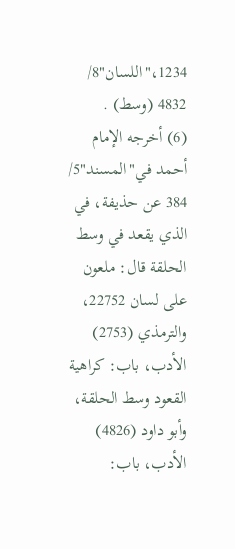1234،"اللسان"8/ 4832 (وسط) .
(6) أخرجه الإمام أحمد في"المسند"5/ 384 عن حذيفة، في الذي يقعد في وسط الحلقة قال: ملعون على لسان 22752، والترمذي (2753) الأدب، باب: كراهية القعود وسط الحلقة، وأبو داود (4826) الأدب، باب: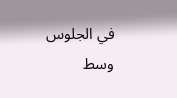في الجلوس وسط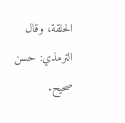الحلقة، وقال الترمذي: حسن صحيح.